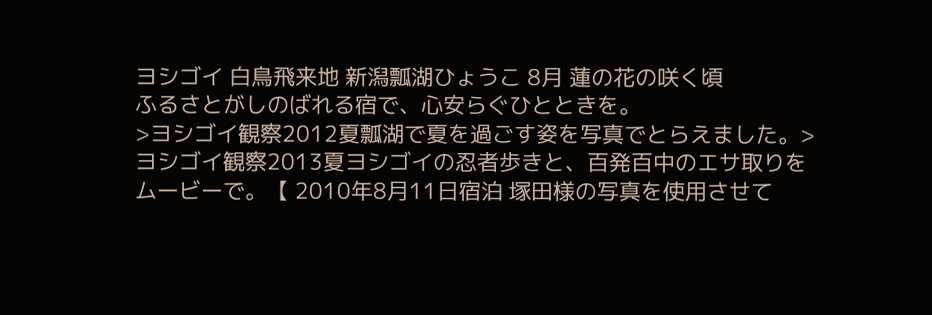ヨシゴイ 白鳥飛来地 新潟瓢湖ひょうこ 8月 蓮の花の咲く頃
ふるさとがしのばれる宿で、心安らぐひとときを。
>ヨシゴイ観察2012夏瓢湖で夏を過ごす姿を写真でとらえました。>ヨシゴイ観察2013夏ヨシゴイの忍者歩きと、百発百中のエサ取りをムービーで。【 2010年8月11日宿泊 塚田様の写真を使用させて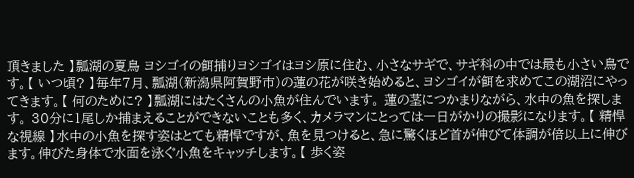頂きました 】瓢湖の夏鳥 ヨシゴイの餌捕りヨシゴイはヨシ原に住む、小さなサギで、サギ科の中では最も小さい鳥です。【 いつ頃? 】毎年7月、瓢湖(新潟県阿賀野市)の蓮の花が咲き始めると、ヨシゴイが餌を求めてこの湖沼にやってきます。【 何のために? 】瓢湖にはたくさんの小魚が住んでいます。 蓮の茎につかまりながら、水中の魚を探します。 30分に1尾しか捕まえることができないことも多く、カメラマンにとっては一日がかりの撮影になります。【 精悍な視線 】水中の小魚を探す姿はとても精悍ですが、魚を見つけると、急に驚くほど首が伸びて体調が倍以上に伸びます。伸びた身体で水面を泳ぐ小魚をキャッチします。【 歩く姿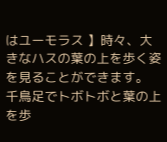はユーモラス 】時々、大きなハスの葉の上を歩く姿を見ることができます。 千鳥足でトボトボと葉の上を歩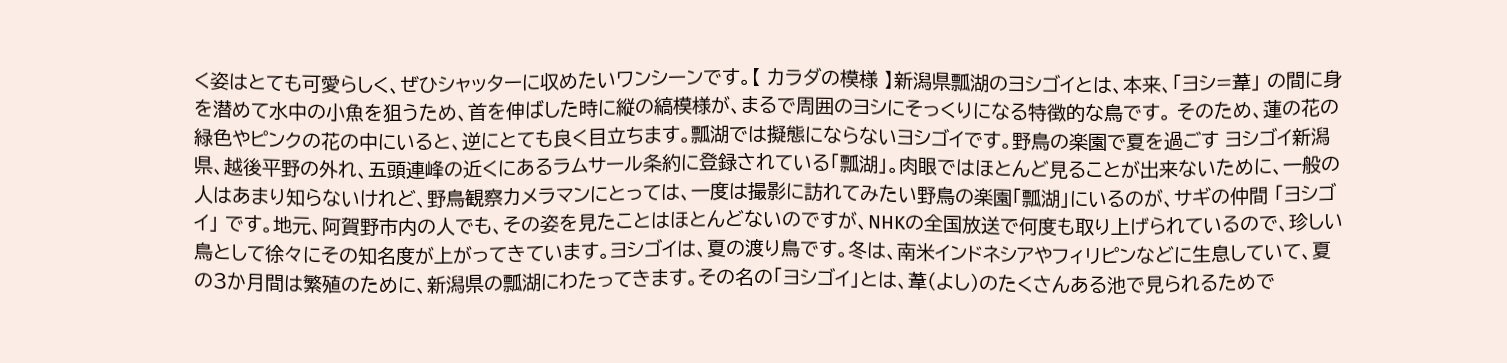く姿はとても可愛らしく、ぜひシャッターに収めたいワンシーンです。【 カラダの模様 】新潟県瓢湖のヨシゴイとは、本来、「ヨシ=葦」 の間に身を潜めて水中の小魚を狙うため、首を伸ばした時に縦の縞模様が、まるで周囲のヨシにそっくりになる特徴的な鳥です。 そのため、蓮の花の緑色やピンクの花の中にいると、逆にとても良く目立ちます。瓢湖では擬態にならないヨシゴイです。野鳥の楽園で夏を過ごす ヨシゴイ新潟県、越後平野の外れ、五頭連峰の近くにあるラムサール条約に登録されている「瓢湖」。肉眼ではほとんど見ることが出来ないために、一般の人はあまり知らないけれど、野鳥観察カメラマンにとっては、一度は撮影に訪れてみたい野鳥の楽園「瓢湖」にいるのが、サギの仲間 「ヨシゴイ」 です。地元、阿賀野市内の人でも、その姿を見たことはほとんどないのですが、NHKの全国放送で何度も取り上げられているので、珍しい鳥として徐々にその知名度が上がってきています。ヨシゴイは、夏の渡り鳥です。冬は、南米インドネシアやフィリピンなどに生息していて、夏の3か月間は繁殖のために、新潟県の瓢湖にわたってきます。その名の「ヨシゴイ」とは、葦(よし)のたくさんある池で見られるためで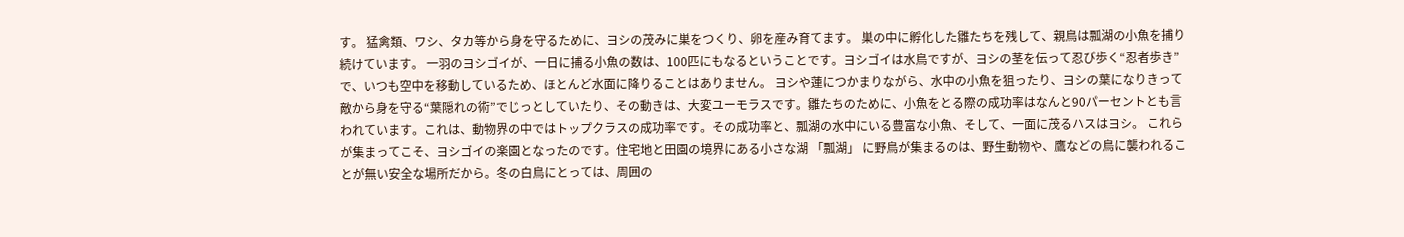す。 猛禽類、ワシ、タカ等から身を守るために、ヨシの茂みに巣をつくり、卵を産み育てます。 巣の中に孵化した雛たちを残して、親鳥は瓢湖の小魚を捕り続けています。 一羽のヨシゴイが、一日に捕る小魚の数は、100匹にもなるということです。ヨシゴイは水鳥ですが、ヨシの茎を伝って忍び歩く“忍者歩き”で、いつも空中を移動しているため、ほとんど水面に降りることはありません。 ヨシや蓮につかまりながら、水中の小魚を狙ったり、ヨシの葉になりきって敵から身を守る“葉隠れの術”でじっとしていたり、その動きは、大変ユーモラスです。雛たちのために、小魚をとる際の成功率はなんと90パーセントとも言われています。これは、動物界の中ではトップクラスの成功率です。その成功率と、瓢湖の水中にいる豊富な小魚、そして、一面に茂るハスはヨシ。 これらが集まってこそ、ヨシゴイの楽園となったのです。住宅地と田園の境界にある小さな湖 「瓢湖」 に野鳥が集まるのは、野生動物や、鷹などの鳥に襲われることが無い安全な場所だから。冬の白鳥にとっては、周囲の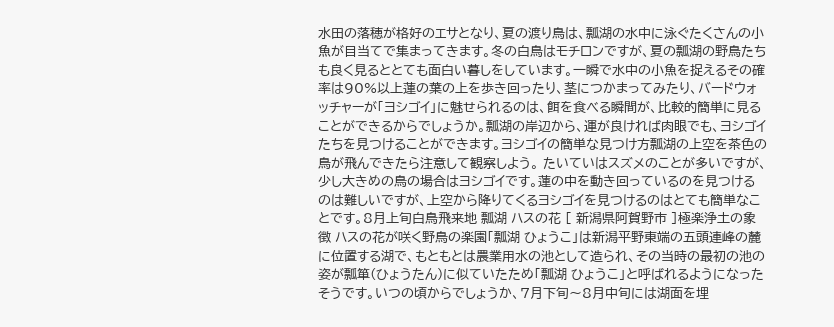水田の落穂が格好のエサとなり、夏の渡り鳥は、瓢湖の水中に泳ぐたくさんの小魚が目当てで集まってきます。冬の白鳥はモチロンですが、夏の瓢湖の野鳥たちも良く見るととても面白い暮しをしています。一瞬で水中の小魚を捉えるその確率は90%以上蓮の葉の上を歩き回ったり、茎につかまってみたり、バードウォッチャーが「ヨシゴイ」に魅せられるのは、餌を食べる瞬間が、比較的簡単に見ることができるからでしょうか。瓢湖の岸辺から、運が良ければ肉眼でも、ヨシゴイたちを見つけることができます。ヨシゴイの簡単な見つけ方瓢湖の上空を茶色の鳥が飛んできたら注意して観察しよう。 たいていはスズメのことが多いですが、少し大きめの鳥の場合はヨシゴイです。蓮の中を動き回っているのを見つけるのは難しいですが、上空から降りてくるヨシゴイを見つけるのはとても簡単なことです。8月上旬白鳥飛来地 瓢湖 ハスの花 [ 新潟県阿賀野市 ]極楽浄土の象徴 ハスの花が咲く野鳥の楽園「瓢湖 ひょうこ」は新潟平野東端の五頭連峰の麓に位置する湖で、もともとは農業用水の池として造られ、その当時の最初の池の姿が瓢箪(ひょうたん)に似ていたため「瓢湖 ひょうこ」と呼ばれるようになったそうです。いつの頃からでしょうか、7月下旬〜8月中旬には湖面を埋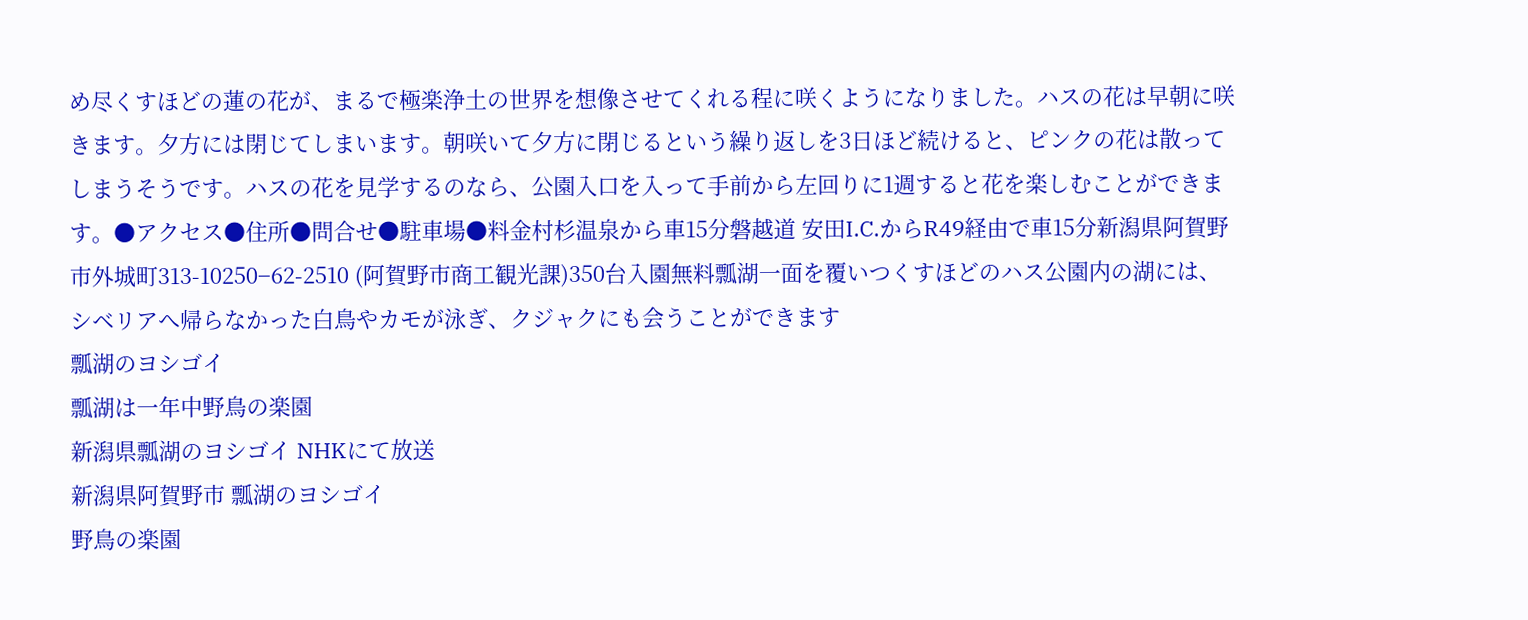め尽くすほどの蓮の花が、まるで極楽浄土の世界を想像させてくれる程に咲くようになりました。ハスの花は早朝に咲きます。夕方には閉じてしまいます。朝咲いて夕方に閉じるという繰り返しを3日ほど続けると、ピンクの花は散ってしまうそうです。ハスの花を見学するのなら、公園入口を入って手前から左回りに1週すると花を楽しむことができます。●アクセス●住所●問合せ●駐車場●料金村杉温泉から車15分磐越道 安田I.C.からR49経由で車15分新潟県阿賀野市外城町313-10250−62-2510 (阿賀野市商工観光課)350台入園無料瓢湖一面を覆いつくすほどのハス公園内の湖には、シベリアへ帰らなかった白鳥やカモが泳ぎ、クジャクにも会うことができます
瓢湖のヨシゴイ
瓢湖は一年中野鳥の楽園
新潟県瓢湖のヨシゴイ NHKにて放送
新潟県阿賀野市 瓢湖のヨシゴイ
野鳥の楽園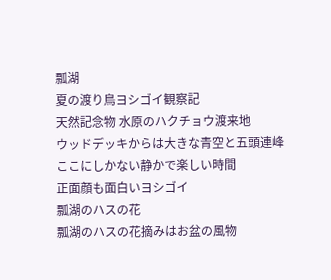瓢湖
夏の渡り鳥ヨシゴイ観察記
天然記念物 水原のハクチョウ渡来地
ウッドデッキからは大きな青空と五頭連峰
ここにしかない静かで楽しい時間
正面顔も面白いヨシゴイ
瓢湖のハスの花
瓢湖のハスの花摘みはお盆の風物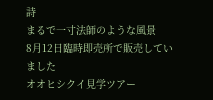詩
まるで一寸法師のような風景
8月12日臨時即売所で販売していました
オオヒシクイ見学ツアー